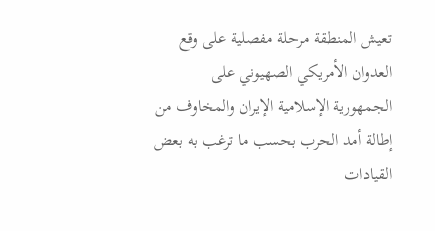تعيش المنطقة مرحلة مفصلية على وقع العدوان الأمريكي الصهيوني على الجمهورية الإسلامية الإيران والمخاوف من إطالة أمد الحرب بحسب ما ترغب به بعض القيادات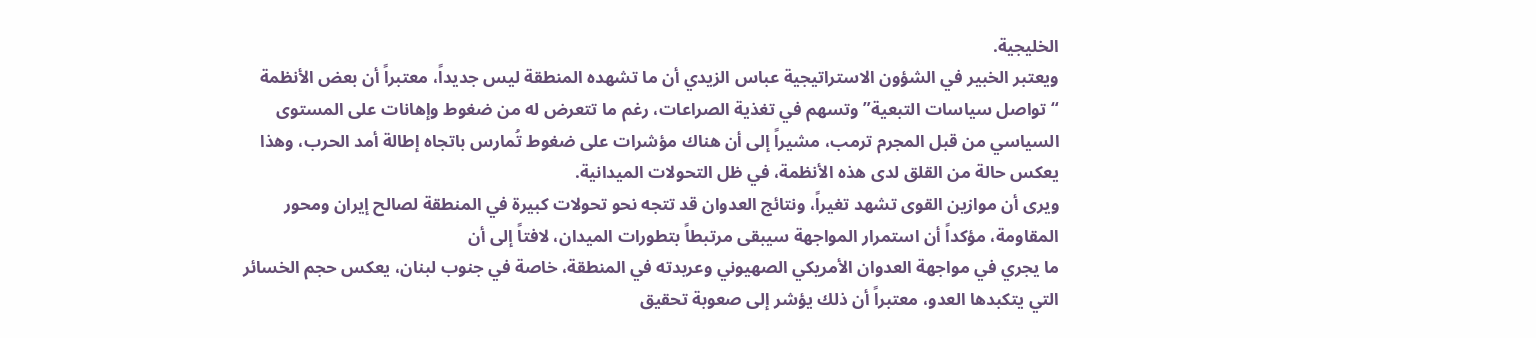الخليجية.
ويعتبر الخبير في الشؤون الاستراتيجية عباس الزيدي أن ما تشهده المنطقة ليس جديداً، معتبراً أن بعض الأنظمة “تواصل سياسات التبعية” وتسهم في تغذية الصراعات، رغم ما تتعرض له من ضغوط وإهانات على المستوى السياسي من قبل المجرم ترمب، مشيراً إلى أن هناك مؤشرات على ضغوط تُمارس باتجاه إطالة أمد الحرب، وهذا يعكس حالة من القلق لدى هذه الأنظمة، في ظل التحولات الميدانية.
ويرى أن موازين القوى تشهد تغيراً، ونتائج العدوان قد تتجه نحو تحولات كبيرة في المنطقة لصالح إيران ومحور المقاومة، مؤكداً أن استمرار المواجهة سيبقى مرتبطاً بتطورات الميدان، لافتاً إلى أن
ما يجري في مواجهة العدوان الأمريكي الصهيوني وعربدته في المنطقة، خاصة في جنوب لبنان، يعكس حجم الخسائر التي يتكبدها العدو، معتبراً أن ذلك يؤشر إلى صعوبة تحقيق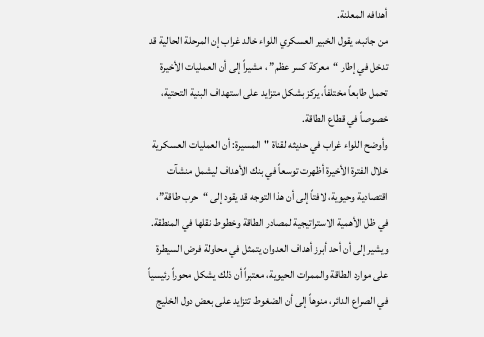أهدافه المعلنة.
من جانبه، يقول الخبير العسكري اللواء خالد غراب إن المرحلة الحالية قد تدخل في إطار “معركة كسر عظم” ، مشيراً إلى أن العمليات الأخيرة تحمل طابعاً مختلفاً، يركز بشكل متزايد على استهداف البنية التحتية، خصوصاً في قطاع الطاقة.
وأوضح اللواء غراب في حديثه لقناة "المسيرة: أن العمليات العسكرية خلال الفترة الأخيرة أظهرت توسعاً في بنك الأهداف ليشمل منشآت اقتصادية وحيوية، لافتاً إلى أن هذا التوجه قد يقود إلى “حرب طاقة”، في ظل الأهمية الاستراتيجية لمصادر الطاقة وخطوط نقلها في المنطقة.
ويشير إلى أن أحد أبرز أهداف العدوان يتمثل في محاولة فرض السيطرة على موارد الطاقة والممرات الحيوية، معتبراً أن ذلك يشكل محوراً رئيسياً في الصراع الدائر، منوهاً إلى أن الضغوط تتزايد على بعض دول الخليج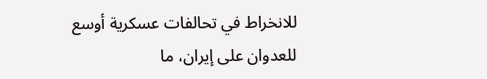للانخراط في تحالفات عسكرية أوسع للعدوان على إيران، ما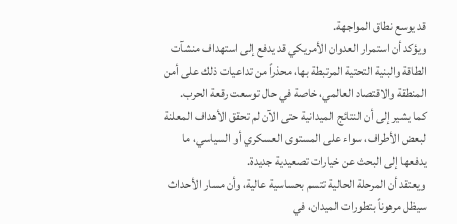قد يوسع نطاق المواجهة.
ويؤكد أن استمرار العدوان الأمريكي قد يدفع إلى استهداف منشآت الطاقة والبنية التحتية المرتبطة بها، محذراً من تداعيات ذلك على أمن المنطقة والاقتصاد العالمي، خاصة في حال توسعت رقعة الحرب.
كما يشير إلى أن النتائج الميدانية حتى الآن لم تحقق الأهداف المعلنة لبعض الأطراف، سواء على المستوى العسكري أو السياسي، ما يدفعها إلى البحث عن خيارات تصعيدية جديدة.
ويعتقد أن المرحلة الحالية تتسم بحساسية عالية، وأن مسار الأحداث سيظل مرهوناً بتطورات الميدان، في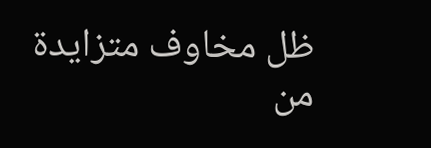ظل مخاوف متزايدة من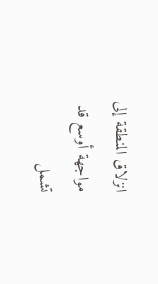انزلاق المنطقة إلى مواجهة أوسع قد تشمل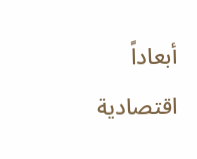أبعاداً اقتصادية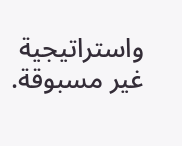واستراتيجية غير مسبوقة.